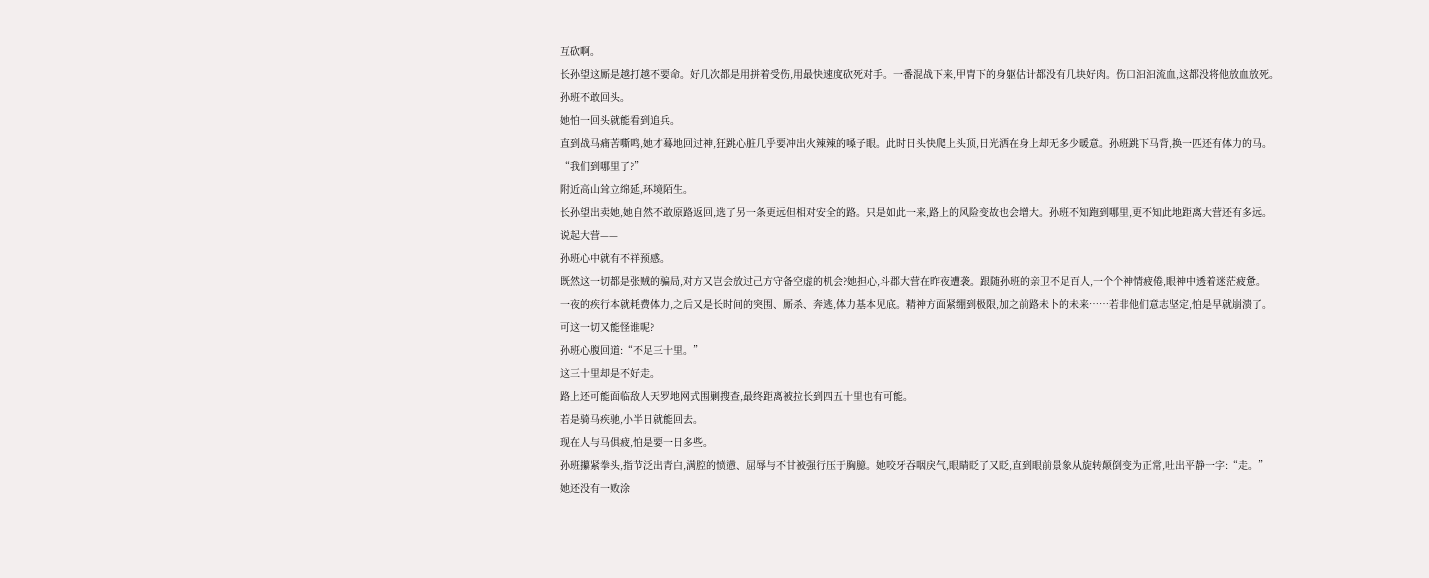互砍啊。
长孙望这厮是越打越不要命。好几次都是用拼着受伤,用最快速度砍死对手。一番混战下来,甲胄下的身躯估计都没有几块好肉。伤口汩汩流血,这都没将他放血放死。
孙班不敢回头。
她怕一回头就能看到追兵。
直到战马痛苦嘶鸣,她才蓦地回过神,狂跳心脏几乎要冲出火辣辣的嗓子眼。此时日头快爬上头顶,日光洒在身上却无多少暖意。孙班跳下马背,换一匹还有体力的马。
“我们到哪里了?”
附近高山耸立绵延,环境陌生。
长孙望出卖她,她自然不敢原路返回,选了另一条更远但相对安全的路。只是如此一来,路上的风险变故也会增大。孙班不知跑到哪里,更不知此地距离大营还有多远。
说起大营——
孙班心中就有不祥预感。
既然这一切都是张贼的骗局,对方又岂会放过己方守备空虚的机会?她担心,斗郡大营在昨夜遭袭。跟随孙班的亲卫不足百人,一个个神情疲倦,眼神中透着迷茫疲惫。
一夜的疾行本就耗费体力,之后又是长时间的突围、厮杀、奔逃,体力基本见底。精神方面紧绷到极限,加之前路未卜的未来……若非他们意志坚定,怕是早就崩溃了。
可这一切又能怪谁呢?
孙班心腹回道:“不足三十里。”
这三十里却是不好走。
路上还可能面临敌人天罗地网式围剿搜查,最终距离被拉长到四五十里也有可能。
若是骑马疾驰,小半日就能回去。
现在人与马俱疲,怕是要一日多些。
孙班攥紧拳头,指节泛出青白,满腔的愤懑、屈辱与不甘被强行压于胸臆。她咬牙吞咽戾气,眼睛眨了又眨,直到眼前景象从旋转颠倒变为正常,吐出平静一字:“走。”
她还没有一败涂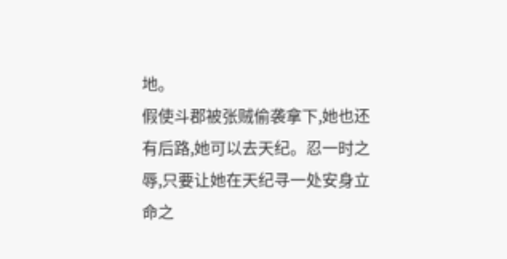地。
假使斗郡被张贼偷袭拿下,她也还有后路,她可以去天纪。忍一时之辱,只要让她在天纪寻一处安身立命之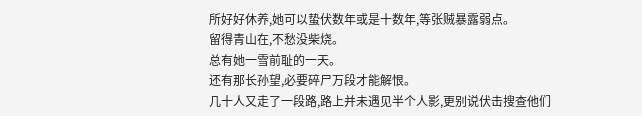所好好休养,她可以蛰伏数年或是十数年,等张贼暴露弱点。
留得青山在,不愁没柴烧。
总有她一雪前耻的一天。
还有那长孙望,必要碎尸万段才能解恨。
几十人又走了一段路,路上并未遇见半个人影,更别说伏击搜查他们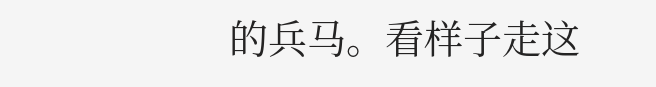的兵马。看样子走这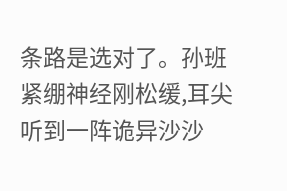条路是选对了。孙班紧绷神经刚松缓,耳尖听到一阵诡异沙沙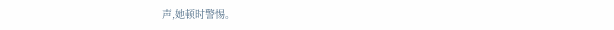声,她顿时警惕。